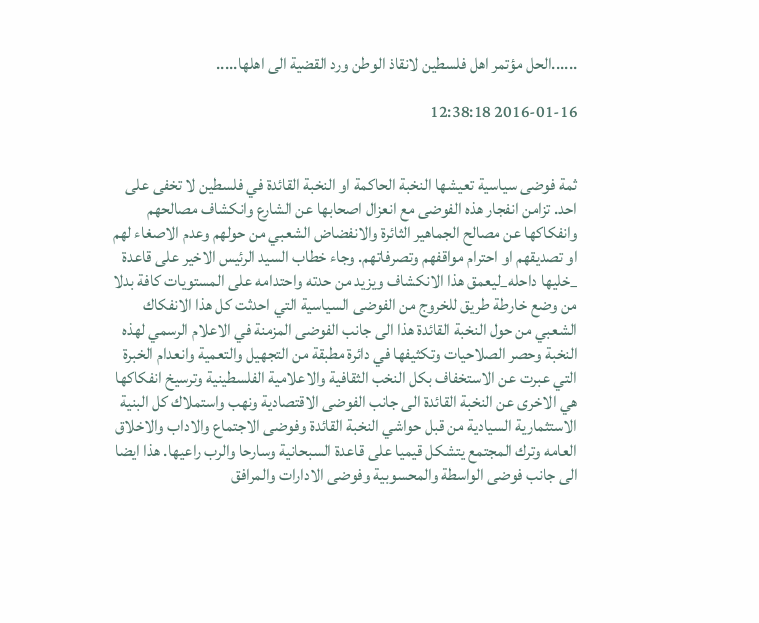......الحل مؤتمر اهل فلسطين لانقاذ الوطن ورد القضية الى اهلها.....

2016-01-16 12:38:18


ثمة فوضى سياسية تعيشها النخبة الحاكمة او النخبة القائدة في فلسطين لا تخفى على احد. تزامن انفجار هذه الفوضى مع انعزال اصحابها عن الشارع وانكشاف مصالحهم وانفكاكها عن مصالح الجماهير الثائرة والانفضاض الشعبي من حولهم وعدم الاصغاء لهم او تصديقهم او احترام مواقفهم وتصرفاتهم. وجاء خطاب السيد الرئيس الاخير على قاعدة _خليها داحله_ليعمق هذا الانكشاف ويزيد من حدته واحتدامه على المستويات كافة بدلا من وضع خارطة طريق للخروج من الفوضى السياسية التي احدثت كل هذا الانفكاك الشعبي من حول النخبة القائدة هذا الى جانب الفوضى المزمنة في الاعلام الرسمي لهذه النخبة وحصر الصلاحيات وتكثيفها في دائرة مطبقة من التجهيل والتعمية وانعدام الخبرة التي عبرت عن الاستخفاف بكل النخب الثقافية والاعلامية الفلسطينية وترسيخ انفكاكها هي الاخرى عن النخبة القائدة الى جانب الفوضى الاقتصادية ونهب واستملاك كل البنية الاستثمارية السيادية من قبل حواشي النخبة القائدة وفوضى الاجتماع والاداب والاخلاق العامه وترك المجتمع يتشكل قيميا على قاعدة السبحانية وسارحا والرب راعيها. هذا ايضا الى جانب فوضى الواسطة والمحسوبية وفوضى الادارات والمرافق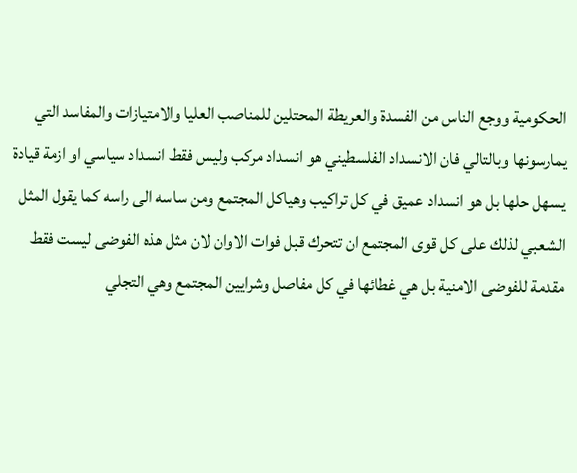الحكومية ووجع الناس من الفسدة والعريطة المحتلين للمناصب العليا والامتيازات والمفاسد التي يمارسونها وبالتالي فان الانسداد الفلسطيني هو انسداد مركب وليس فقط انسداد سياسي او ازمة قيادة يسهل حلها بل هو انسداد عميق في كل تراكيب وهياكل المجتمع ومن ساسه الى راسه كما يقول المثل الشعبي لذلك على كل قوى المجتمع ان تتحرك قبل فوات الاوان لان مثل هذه الفوضى ليست فقط مقدمة للفوضى الامنية بل هي غطائها في كل مفاصل وشرايين المجتمع وهي التجلي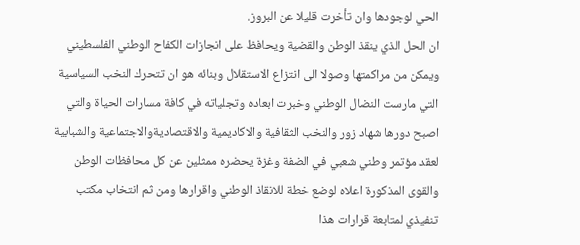الحي لوجودها وان تأخرت قليلا عن البروز.
ان الحل الذي ينقذ الوطن والقضية ويحافظ على انجازات الكفاح الوطني الفلسطيني ويمكن من مراكمتها وصولا الى انتزاع الاستقلال وبنائه هو ان تتحرك النخب السياسية التي مارست النضال الوطني وخبرت ابعاده وتجلياته في كافة مسارات الحياة والتي اصبح دورها شهاد زور والنخب الثقافية والاكاديمية والاقتصاديةوالاجتماعية والشبابية لعقد مؤتمر وطني شعبي في الضفة وغزة يحضره ممثلين عن كل محافظات الوطن والقوى المذكورة اعلاه لوضع خطة للانقاذ الوطني واقرارها ومن ثم انتخاب مكتب تنفيذي لمتابعة قرارات هذا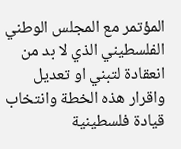المؤتمر مع المجلس الوطني الفلسطيني الذي لا بد من انعقادة لتبني او تعديل واقرار هذه الخطة وانتخاب قيادة فلسطينية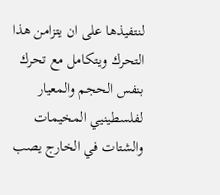لنتفيذها على ان يتزامن هذا التحرك ويتكامل مع تحرك بنفس الحجم والمعيار لفلسطينيي المخيمات والشتات في الخارج يصب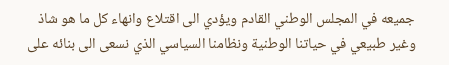جميعه في المجلس الوطني القادم ويؤدي الى اقتلاع وانهاء كل ما هو شاذ وغير طبيعي في حياتنا الوطنية ونظامنا السياسي الذي نسعى الى بنائه على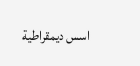اسس ديمقراطية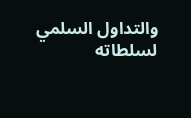والتداول السلمي لسلطاته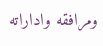ومرافقه واداراته